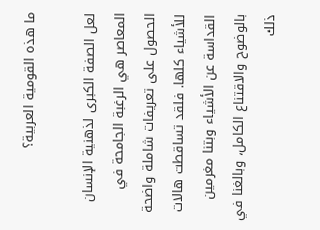ما هذه القومية العربية؟

لعل الصفة الكبرى لذهنية الإنسان المعاصر هي الرغبة الجامحة في الحصول على تعريفات شاملة واضحة للأشياء كلها. فلقد تساقطت هالات القداسة عن الأشياء وبتنا مغرمين بالوضوح والاقتناع الكامل، وبالغنا في ذلك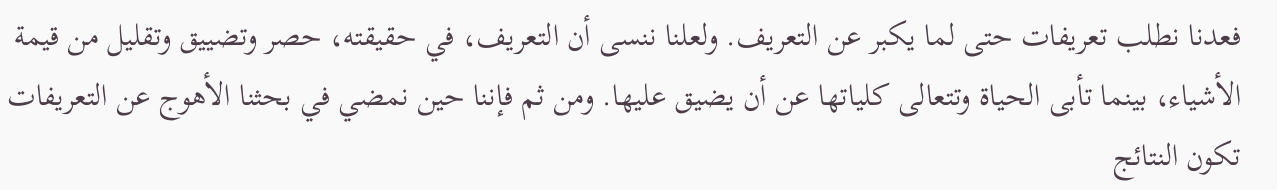فعدنا نطلب تعريفات حتى لما يكبر عن التعريف. ولعلنا ننسى أن التعريف، في حقيقته، حصر وتضييق وتقليل من قيمة الأشياء، بينما تأبى الحياة وتتعالى كلياتها عن أن يضيق عليها. ومن ثم فإننا حين نمضي في بحثنا الأهوج عن التعريفات تكون النتائج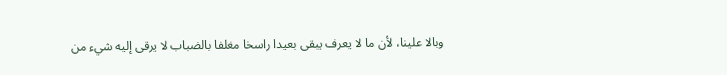وبالا علينا، لأن ما لا يعرف يبقى بعيدا راسخا مغلفا بالضباب لا يرقى إليه شيء من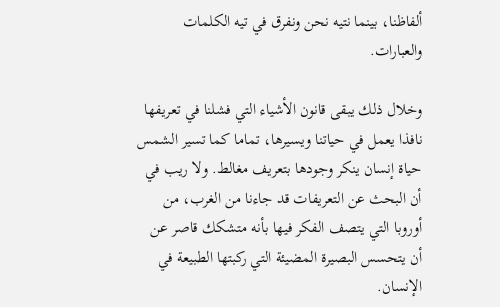ألفاظنا، بينما نتيه نحن ونفرق في تيه الكلمات والعبارات.

وخلال ذلك يبقى قانون الأشياء التي فشلنا في تعريفها نافذا يعمل في حياتنا ويسيرها، تماما كما تسير الشمس حياة إنسان ينكر وجودها بتعريف مغالط. ولا ريب في أن البحث عن التعريفات قد جاءنا من الغرب، من أوروبا التي يتصف الفكر فيها بأنه متشكك قاصر عن أن يتحسس البصيرة المضيئة التي ركبتها الطبيعة في الإنسان.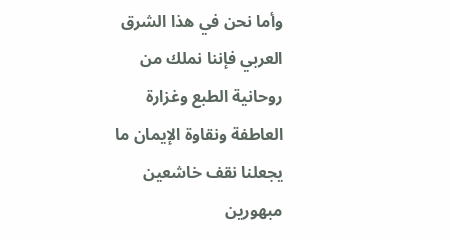وأما نحن في هذا الشرق العربي فإننا نملك من روحانية الطبع وغزارة العاطفة ونقاوة الإيمان ما يجعلنا نقف خاشعين مبهورين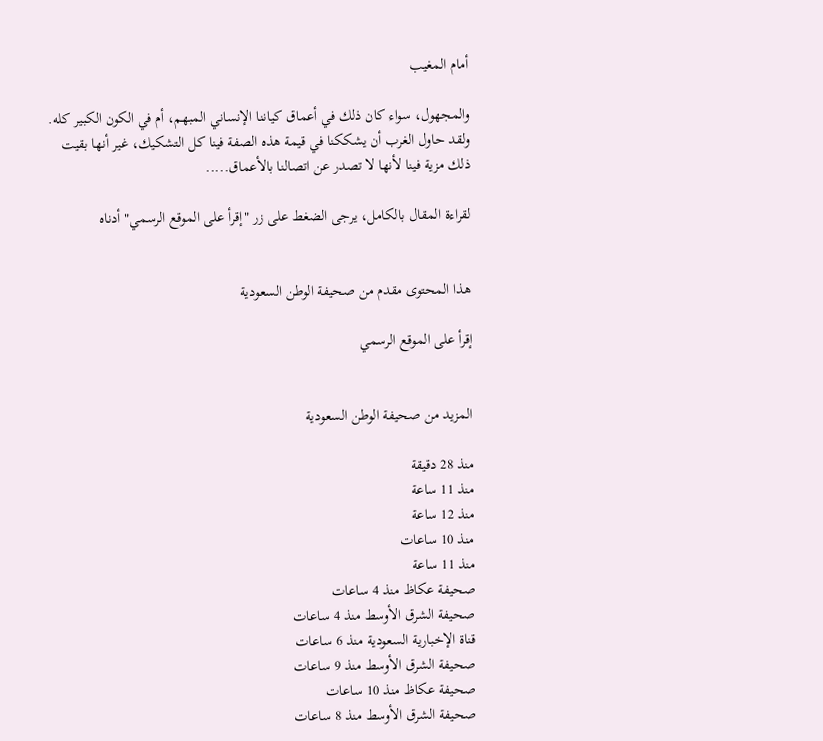أمام المغيب

والمجهول، سواء كان ذلك في أعماق كياننا الإنساني المبهم، أم في الكون الكبير كله. ولقد حاول الغرب أن يشككنا في قيمة هذه الصفة فينا كل التشكيك، غير أنها بقيت ذلك مزية فينا لأنها لا تصدر عن اتصالنا بالأعماق.....

لقراءة المقال بالكامل، يرجى الضغط على زر "إقرأ على الموقع الرسمي" أدناه


هذا المحتوى مقدم من صحيفة الوطن السعودية

إقرأ على الموقع الرسمي


المزيد من صحيفة الوطن السعودية

منذ 28 دقيقة
منذ 11 ساعة
منذ 12 ساعة
منذ 10 ساعات
منذ 11 ساعة
صحيفة عكاظ منذ 4 ساعات
صحيفة الشرق الأوسط منذ 4 ساعات
قناة الإخبارية السعودية منذ 6 ساعات
صحيفة الشرق الأوسط منذ 9 ساعات
صحيفة عكاظ منذ 10 ساعات
صحيفة الشرق الأوسط منذ 8 ساعات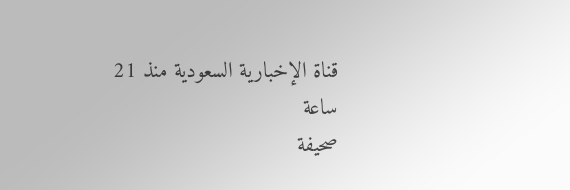قناة الإخبارية السعودية منذ 21 ساعة
صحيفة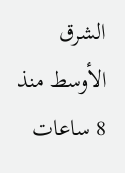الشرق الأوسط منذ 8 ساعات